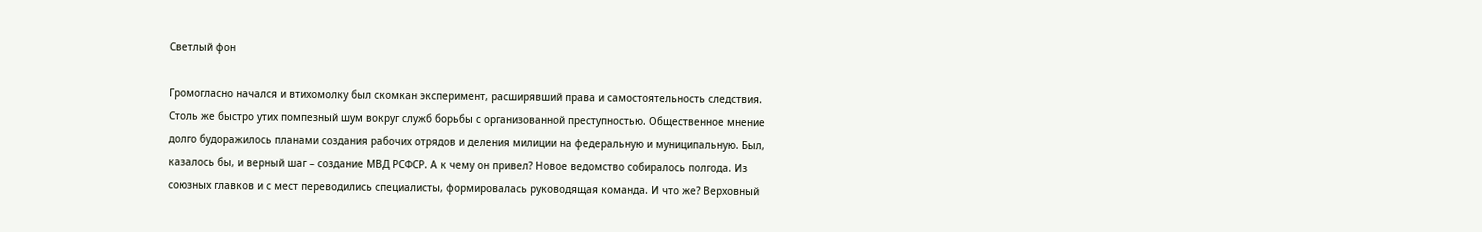Светлый фон

Громогласно начался и втихомолку был скомкан эксперимент, расширявший права и самостоятельность следствия. Столь же быстро утих помпезный шум вокруг служб борьбы с организованной преступностью. Общественное мнение долго будоражилось планами создания рабочих отрядов и деления милиции на федеральную и муниципальную. Был, казалось бы, и верный шаг – создание МВД РСФСР. А к чему он привел? Новое ведомство собиралось полгода. Из союзных главков и с мест переводились специалисты, формировалась руководящая команда. И что же? Верховный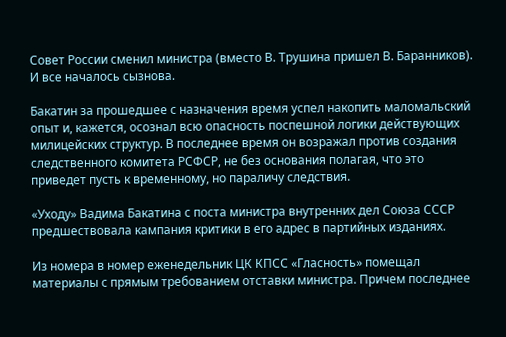Совет России сменил министра (вместо В. Трушина пришел В. Баранников). И все началось сызнова.

Бакатин за прошедшее с назначения время успел накопить маломальский опыт и, кажется, осознал всю опасность поспешной логики действующих милицейских структур. В последнее время он возражал против создания следственного комитета РСФСР, не без основания полагая, что это приведет пусть к временному, но параличу следствия.

«Уходу» Вадима Бакатина с поста министра внутренних дел Союза СССР предшествовала кампания критики в его адрес в партийных изданиях.

Из номера в номер еженедельник ЦК КПСС «Гласность» помещал материалы с прямым требованием отставки министра. Причем последнее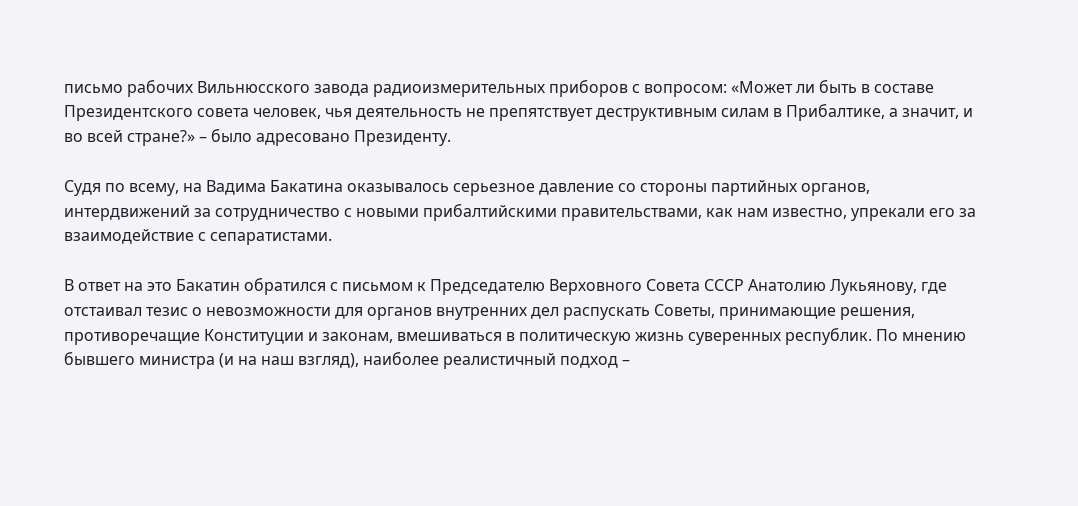письмо рабочих Вильнюсского завода радиоизмерительных приборов с вопросом: «Может ли быть в составе Президентского совета человек, чья деятельность не препятствует деструктивным силам в Прибалтике, а значит, и во всей стране?» – было адресовано Президенту.

Судя по всему, на Вадима Бакатина оказывалось серьезное давление со стороны партийных органов, интердвижений за сотрудничество с новыми прибалтийскими правительствами, как нам известно, упрекали его за взаимодействие с сепаратистами.

В ответ на это Бакатин обратился с письмом к Председателю Верховного Совета СССР Анатолию Лукьянову, где отстаивал тезис о невозможности для органов внутренних дел распускать Советы, принимающие решения, противоречащие Конституции и законам, вмешиваться в политическую жизнь суверенных республик. По мнению бывшего министра (и на наш взгляд), наиболее реалистичный подход –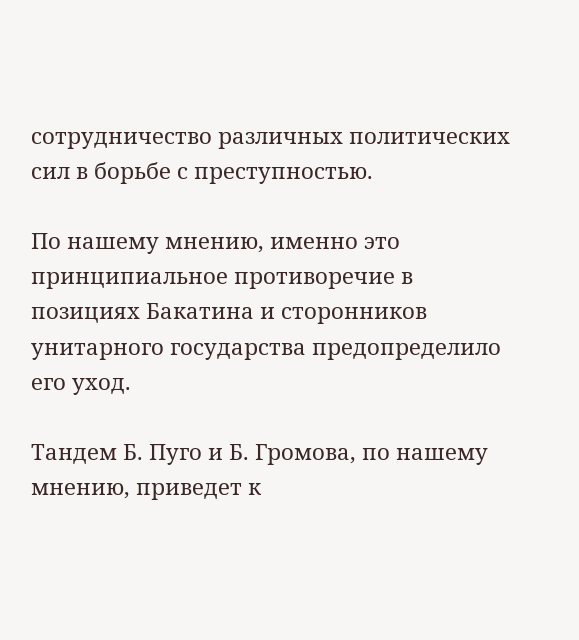сотрудничество различных политических сил в борьбе с преступностью.

По нашему мнению, именно это принципиальное противоречие в позициях Бакатина и сторонников унитарного государства предопределило его уход.

Тандем Б. Пуго и Б. Громова, по нашему мнению, приведет к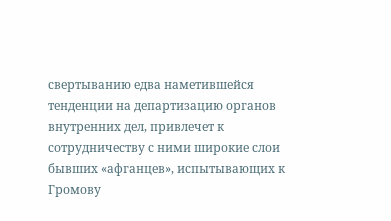свертыванию едва наметившейся тенденции на департизацию органов внутренних дел, привлечет к сотрудничеству с ними широкие слои бывших «афганцев», испытывающих к Громову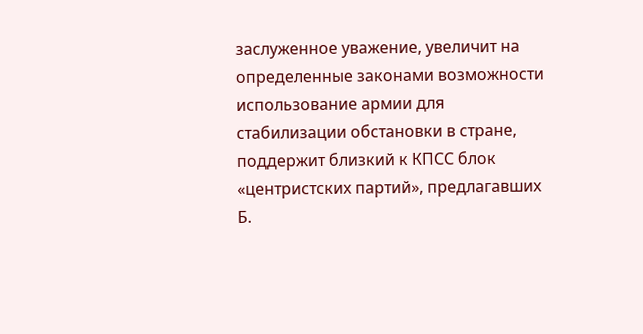заслуженное уважение, увеличит на определенные законами возможности использование армии для стабилизации обстановки в стране, поддержит близкий к КПСС блок «центристских партий», предлагавших Б.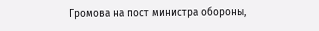Громова на пост министра обороны,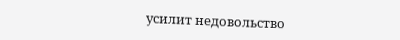усилит недовольство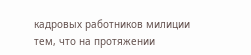кадровых работников милиции тем, что на протяжении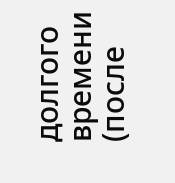долгого времени (после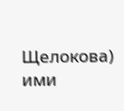Щелокова) ими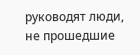руководят люди, не прошедшие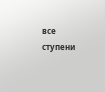все ступени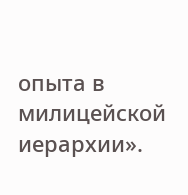опыта в милицейской иерархии».